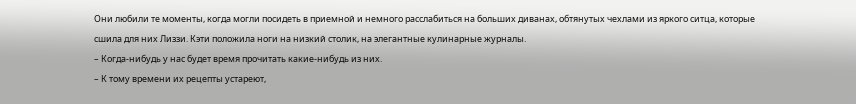Они любили те моменты, когда могли посидеть в приемной и немного расслабиться на больших диванах, обтянутых чехлами из яркого ситца, которые сшила для них Лиззи. Кэти положила ноги на низкий столик, на элегантные кулинарные журналы.
– Когда-нибудь у нас будет время прочитать какие-нибудь из них.
– К тому времени их рецепты устареют,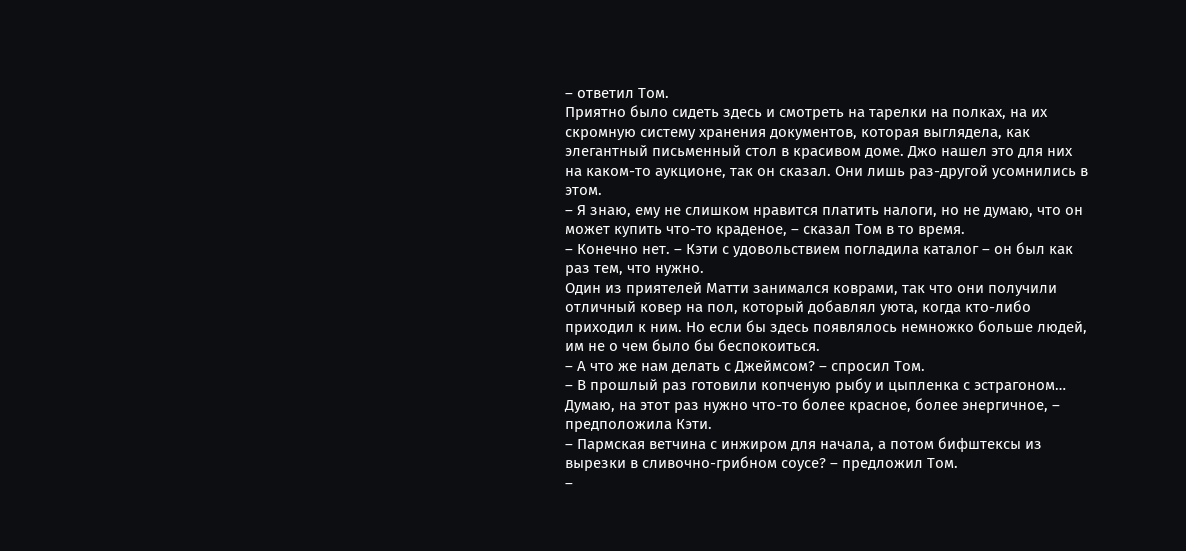– ответил Том.
Приятно было сидеть здесь и смотреть на тарелки на полках, на их скромную систему хранения документов, которая выглядела, как элегантный письменный стол в красивом доме. Джо нашел это для них на каком-то аукционе, так он сказал. Они лишь раз-другой усомнились в этом.
– Я знаю, ему не слишком нравится платить налоги, но не думаю, что он может купить что-то краденое, – сказал Том в то время.
– Конечно нет. – Кэти с удовольствием погладила каталог – он был как раз тем, что нужно.
Один из приятелей Матти занимался коврами, так что они получили отличный ковер на пол, который добавлял уюта, когда кто-либо приходил к ним. Но если бы здесь появлялось немножко больше людей, им не о чем было бы беспокоиться.
– А что же нам делать с Джеймсом? – спросил Том.
– В прошлый раз готовили копченую рыбу и цыпленка с эстрагоном… Думаю, на этот раз нужно что-то более красное, более энергичное, – предположила Кэти.
– Пармская ветчина с инжиром для начала, а потом бифштексы из вырезки в сливочно-грибном соусе? – предложил Том.
–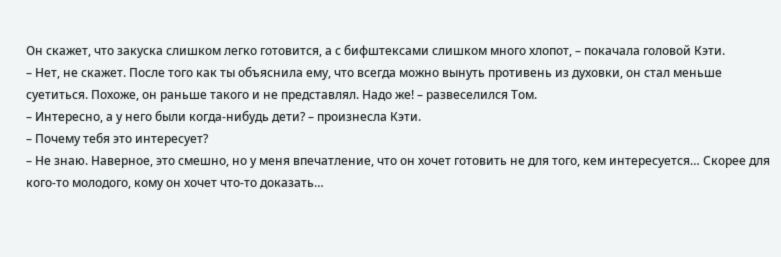Он скажет, что закуска слишком легко готовится, а с бифштексами слишком много хлопот, – покачала головой Кэти.
– Нет, не скажет. После того как ты объяснила ему, что всегда можно вынуть противень из духовки, он стал меньше суетиться. Похоже, он раньше такого и не представлял. Надо же! – развеселился Том.
– Интересно, а у него были когда-нибудь дети? – произнесла Кэти.
– Почему тебя это интересует?
– Не знаю. Наверное, это смешно, но у меня впечатление, что он хочет готовить не для того, кем интересуется… Скорее для кого-то молодого, кому он хочет что-то доказать…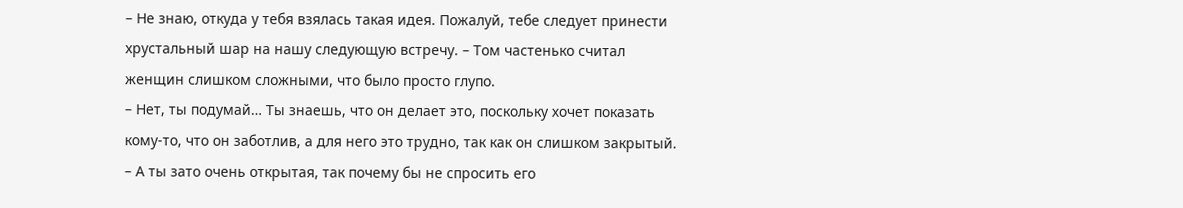– Не знаю, откуда у тебя взялась такая идея. Пожалуй, тебе следует принести хрустальный шар на нашу следующую встречу. – Том частенько считал женщин слишком сложными, что было просто глупо.
– Нет, ты подумай… Ты знаешь, что он делает это, поскольку хочет показать кому-то, что он заботлив, а для него это трудно, так как он слишком закрытый.
– А ты зато очень открытая, так почему бы не спросить его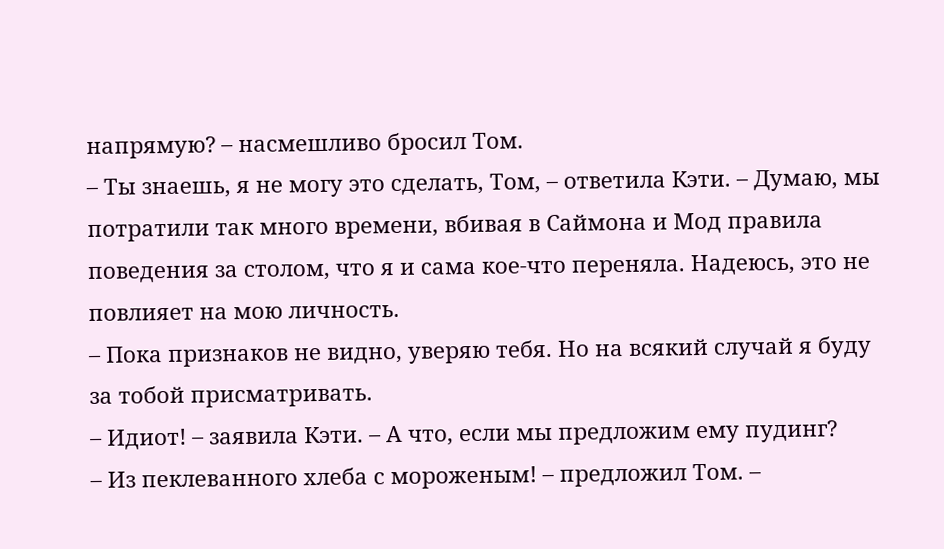напрямую? – насмешливо бросил Том.
– Ты знаешь, я не могу это сделать, Том, – ответила Кэти. – Думаю, мы потратили так много времени, вбивая в Саймона и Мод правила поведения за столом, что я и сама кое-что переняла. Надеюсь, это не повлияет на мою личность.
– Пока признаков не видно, уверяю тебя. Но на всякий случай я буду за тобой присматривать.
– Идиот! – заявила Кэти. – А что, если мы предложим ему пудинг?
– Из пеклеванного хлеба с мороженым! – предложил Том. –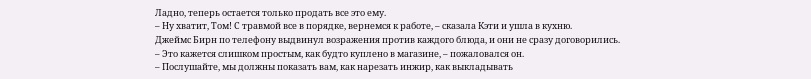Ладно, теперь остается только продать все это ему.
– Ну хватит, Том! С травмой все в порядке, вернемся к работе, – сказала Кэти и ушла в кухню.
Джеймс Бирн по телефону выдвинул возражения против каждого блюда, и они не сразу договорились.
– Это кажется слишком простым, как будто куплено в магазине, – пожаловался он.
– Послушайте, мы должны показать вам, как нарезать инжир, как выкладывать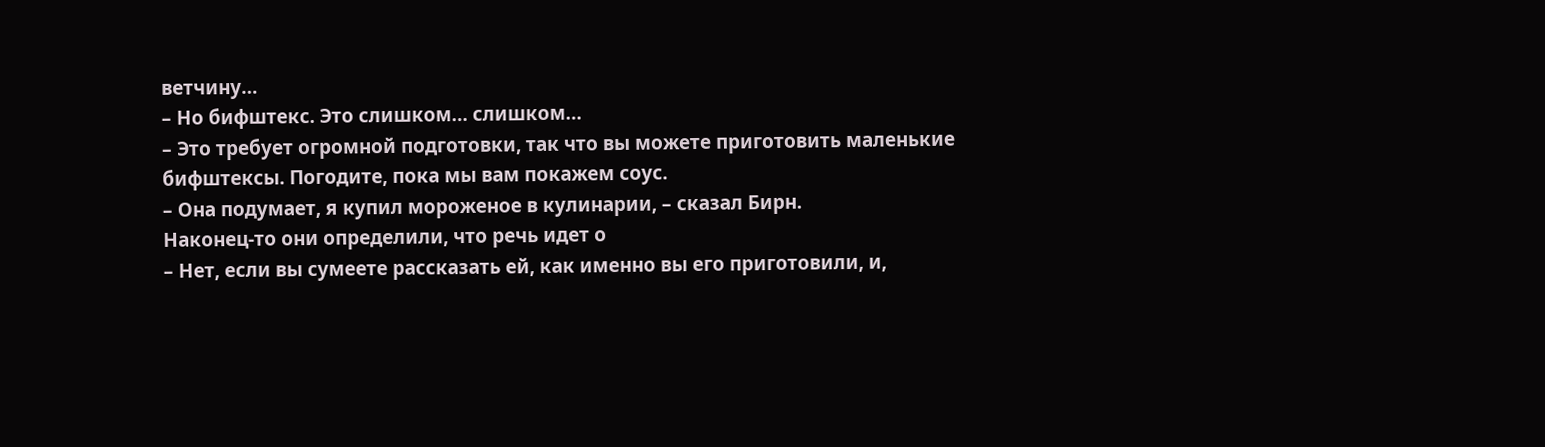ветчину…
– Но бифштекс. Это слишком… слишком…
– Это требует огромной подготовки, так что вы можете приготовить маленькие бифштексы. Погодите, пока мы вам покажем соус.
– Она подумает, я купил мороженое в кулинарии, – сказал Бирн.
Наконец-то они определили, что речь идет о
– Нет, если вы сумеете рассказать ей, как именно вы его приготовили, и,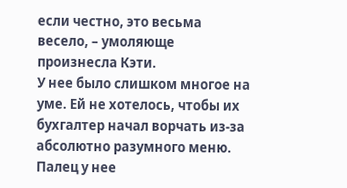если честно, это весьма весело, – умоляюще произнесла Кэти.
У нее было слишком многое на уме. Ей не хотелось, чтобы их бухгалтер начал ворчать из-за абсолютно разумного меню. Палец у нее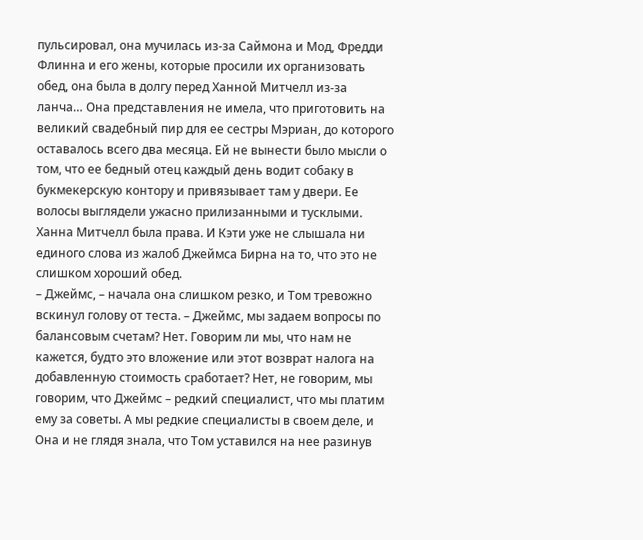пульсировал, она мучилась из-за Саймона и Мод, Фредди Флинна и его жены, которые просили их организовать обед, она была в долгу перед Ханной Митчелл из-за ланча… Она представления не имела, что приготовить на великий свадебный пир для ее сестры Мэриан, до которого оставалось всего два месяца. Ей не вынести было мысли о том, что ее бедный отец каждый день водит собаку в букмекерскую контору и привязывает там у двери. Ее волосы выглядели ужасно прилизанными и тусклыми. Ханна Митчелл была права. И Кэти уже не слышала ни единого слова из жалоб Джеймса Бирна на то, что это не слишком хороший обед.
– Джеймс, – начала она слишком резко, и Том тревожно вскинул голову от теста. – Джеймс, мы задаем вопросы по балансовым счетам? Нет. Говорим ли мы, что нам не кажется, будто это вложение или этот возврат налога на добавленную стоимость сработает? Нет, не говорим, мы говорим, что Джеймс – редкий специалист, что мы платим ему за советы. А мы редкие специалисты в своем деле, и
Она и не глядя знала, что Том уставился на нее разинув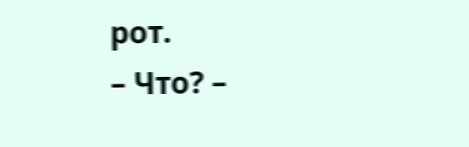рот.
– Что? –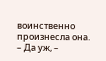воинственно произнесла она.
– Да уж, –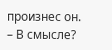произнес он.
– В смысле?